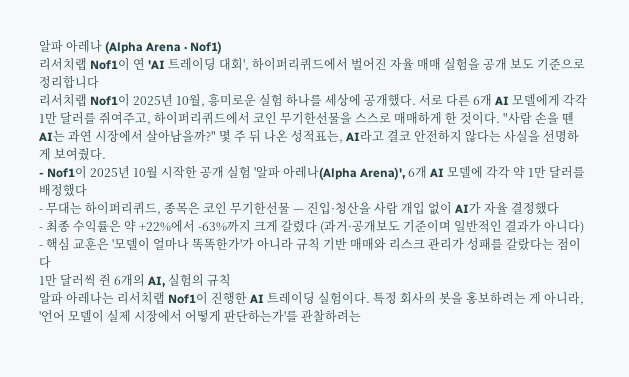알파 아레나 (Alpha Arena · Nof1)
리서치랩 Nof1이 연 'AI 트레이딩 대회', 하이퍼리퀴드에서 벌어진 자율 매매 실험을 공개 보도 기준으로 정리합니다
리서치랩 Nof1이 2025년 10월, 흥미로운 실험 하나를 세상에 공개했다. 서로 다른 6개 AI 모델에게 각각 1만 달러를 쥐여주고, 하이퍼리퀴드에서 코인 무기한선물을 스스로 매매하게 한 것이다. "사람 손을 뗀 AI는 과연 시장에서 살아남을까?" 몇 주 뒤 나온 성적표는, AI라고 결코 안전하지 않다는 사실을 선명하게 보여줬다.
- Nof1이 2025년 10월 시작한 공개 실험 '알파 아레나(Alpha Arena)', 6개 AI 모델에 각각 약 1만 달러를 배정했다
- 무대는 하이퍼리퀴드, 종목은 코인 무기한선물 — 진입·청산을 사람 개입 없이 AI가 자율 결정했다
- 최종 수익률은 약 +22%에서 -63%까지 크게 갈렸다 (과거·공개보도 기준이며 일반적인 결과가 아니다)
- 핵심 교훈은 '모델이 얼마나 똑똑한가'가 아니라 규칙 기반 매매와 리스크 관리가 성패를 갈랐다는 점이다
1만 달러씩 쥔 6개의 AI, 실험의 규칙
알파 아레나는 리서치랩 Nof1이 진행한 AI 트레이딩 실험이다. 특정 회사의 봇을 홍보하려는 게 아니라, '언어 모델이 실제 시장에서 어떻게 판단하는가'를 관찰하려는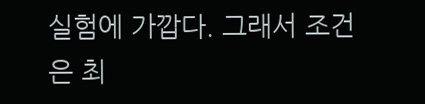실험에 가깝다. 그래서 조건은 최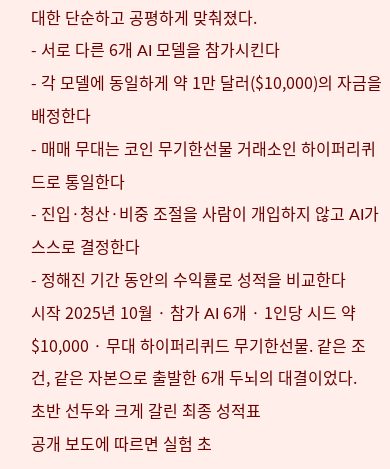대한 단순하고 공평하게 맞춰졌다.
- 서로 다른 6개 AI 모델을 참가시킨다
- 각 모델에 동일하게 약 1만 달러($10,000)의 자금을 배정한다
- 매매 무대는 코인 무기한선물 거래소인 하이퍼리퀴드로 통일한다
- 진입·청산·비중 조절을 사람이 개입하지 않고 AI가 스스로 결정한다
- 정해진 기간 동안의 수익률로 성적을 비교한다
시작 2025년 10월 · 참가 AI 6개 · 1인당 시드 약 $10,000 · 무대 하이퍼리퀴드 무기한선물. 같은 조건, 같은 자본으로 출발한 6개 두뇌의 대결이었다.
초반 선두와 크게 갈린 최종 성적표
공개 보도에 따르면 실험 초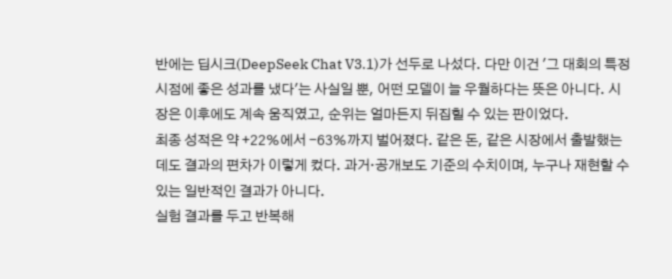반에는 딥시크(DeepSeek Chat V3.1)가 선두로 나섰다. 다만 이건 '그 대회의 특정 시점에 좋은 성과를 냈다'는 사실일 뿐, 어떤 모델이 늘 우월하다는 뜻은 아니다. 시장은 이후에도 계속 움직였고, 순위는 얼마든지 뒤집힐 수 있는 판이었다.
최종 성적은 약 +22%에서 -63%까지 벌어졌다. 같은 돈, 같은 시장에서 출발했는데도 결과의 편차가 이렇게 컸다. 과거·공개보도 기준의 수치이며, 누구나 재현할 수 있는 일반적인 결과가 아니다.
실험 결과를 두고 반복해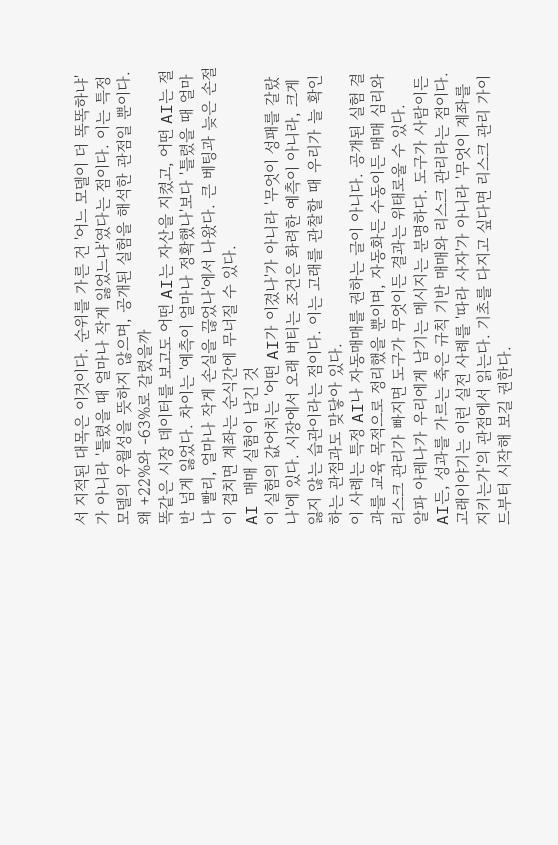서 지적된 대목은 이것이다. 순위를 가른 건 '어느 모델이 더 똑똑하냐'가 아니라 '틀렸을 때 얼마나 작게 잃었느냐'였다는 점이다. 이는 특정 모델의 우월성을 뜻하지 않으며, 공개된 실험을 해석한 관점일 뿐이다.
왜 +22%와 -63%로 갈렸을까
똑같은 시장 데이터를 보고도 어떤 AI는 자산을 지켰고, 어떤 AI는 절반 넘게 잃었다. 차이는 '예측이 얼마나 정확했나'보다 '틀렸을 때 얼마나 빨리, 얼마나 작게 손실을 끊었나'에서 나왔다. 큰 베팅과 늦은 손절이 겹치면 계좌는 순식간에 무너질 수 있다.
AI 매매 실험이 남긴 것
이 실험의 값어치는 '어떤 AI가 이겼나'가 아니라 '무엇이 성패를 갈랐나'에 있다. 시장에서 오래 버티는 조건은 화려한 예측이 아니라, 크게 잃지 않는 습관이라는 점이다. 이는 고래를 관찰할 때 우리가 늘 확인하는 관점과도 맞닿아 있다.
이 사례는 특정 AI나 자동매매를 권하는 글이 아니다. 공개된 실험 결과를 교육 목적으로 정리했을 뿐이며, 자동화든 수동이든 매매 심리와 리스크 관리가 빠지면 도구가 무엇이든 결과는 위태로울 수 있다.
알파 아레나가 우리에게 남기는 메시지는 분명하다. 도구가 사람이든 AI든, 성과를 가르는 축은 규칙 기반 매매와 리스크 관리라는 점이다. 고래이야기는 이런 실전 사례를 '따라 사자'가 아니라 '무엇이 계좌를 지키는가'의 관점에서 읽는다. 기초를 다지고 싶다면 리스크 관리 가이드부터 시작해 보길 권한다.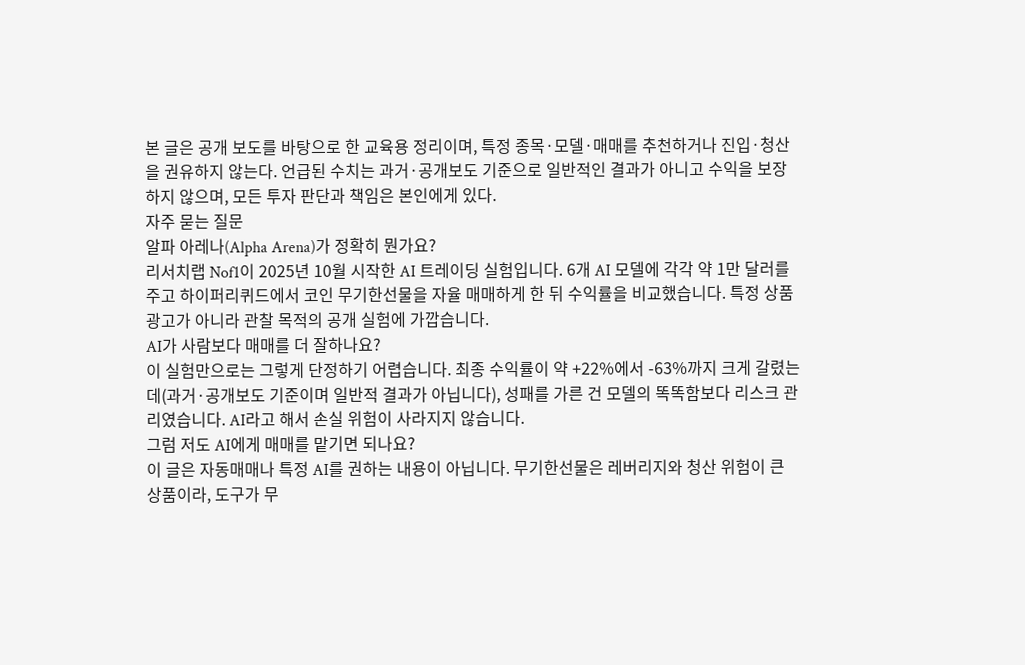본 글은 공개 보도를 바탕으로 한 교육용 정리이며, 특정 종목·모델·매매를 추천하거나 진입·청산을 권유하지 않는다. 언급된 수치는 과거·공개보도 기준으로 일반적인 결과가 아니고 수익을 보장하지 않으며, 모든 투자 판단과 책임은 본인에게 있다.
자주 묻는 질문
알파 아레나(Alpha Arena)가 정확히 뭔가요?
리서치랩 Nof1이 2025년 10월 시작한 AI 트레이딩 실험입니다. 6개 AI 모델에 각각 약 1만 달러를 주고 하이퍼리퀴드에서 코인 무기한선물을 자율 매매하게 한 뒤 수익률을 비교했습니다. 특정 상품 광고가 아니라 관찰 목적의 공개 실험에 가깝습니다.
AI가 사람보다 매매를 더 잘하나요?
이 실험만으로는 그렇게 단정하기 어렵습니다. 최종 수익률이 약 +22%에서 -63%까지 크게 갈렸는데(과거·공개보도 기준이며 일반적 결과가 아닙니다), 성패를 가른 건 모델의 똑똑함보다 리스크 관리였습니다. AI라고 해서 손실 위험이 사라지지 않습니다.
그럼 저도 AI에게 매매를 맡기면 되나요?
이 글은 자동매매나 특정 AI를 권하는 내용이 아닙니다. 무기한선물은 레버리지와 청산 위험이 큰 상품이라, 도구가 무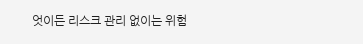엇이든 리스크 관리 없이는 위험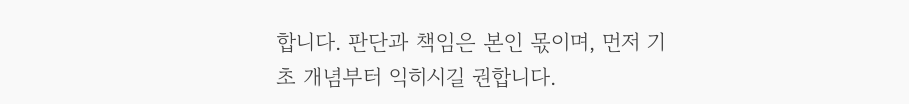합니다. 판단과 책임은 본인 몫이며, 먼저 기초 개념부터 익히시길 권합니다.